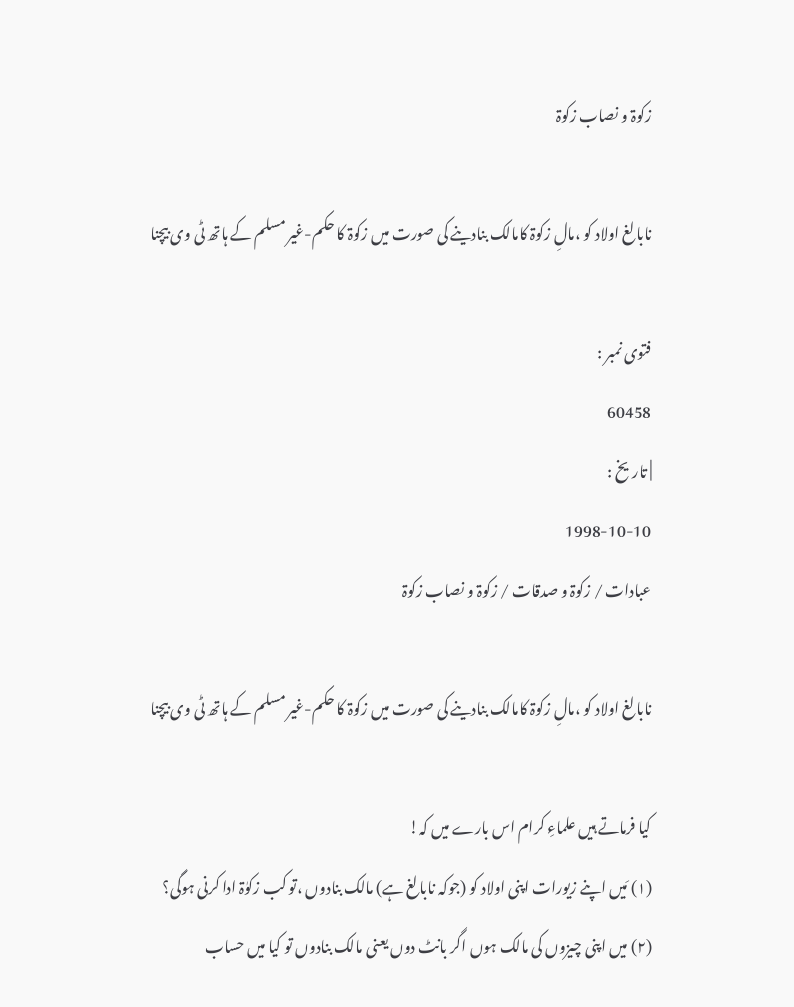زکوۃ و نصاب زکوۃ

نابالغ اولاد کو ،مالِ زکوۃ کامالک بنادینے کی صورت میں زکوۃ کا حکم-غیر مسلم کے ہاتھ ٹی وی بیچنا

فتوی نمبر :
60458
| تاریخ :
1998-10-10
عبادات / زکوۃ و صدقات / زکوۃ و نصاب زکوۃ

نابالغ اولاد کو ،مالِ زکوۃ کامالک بنادینے کی صورت میں زکوۃ کا حکم-غیر مسلم کے ہاتھ ٹی وی بیچنا

کیا فرماتے ہیں علماءِ کرام اس بارے میں کہ!
(۱) مَیں اپنے زیورات اپنی اولاد کو (جوکہ نابالغ ہے) مالک بنادوں ،تو کب زکوٰۃ ادا کرنی ہوگی؟
(۲) میں اپنی چیزوں کی مالک ہوں اگر بانٹ دوں یعنی مالک بنادوں تو کیا میں حساب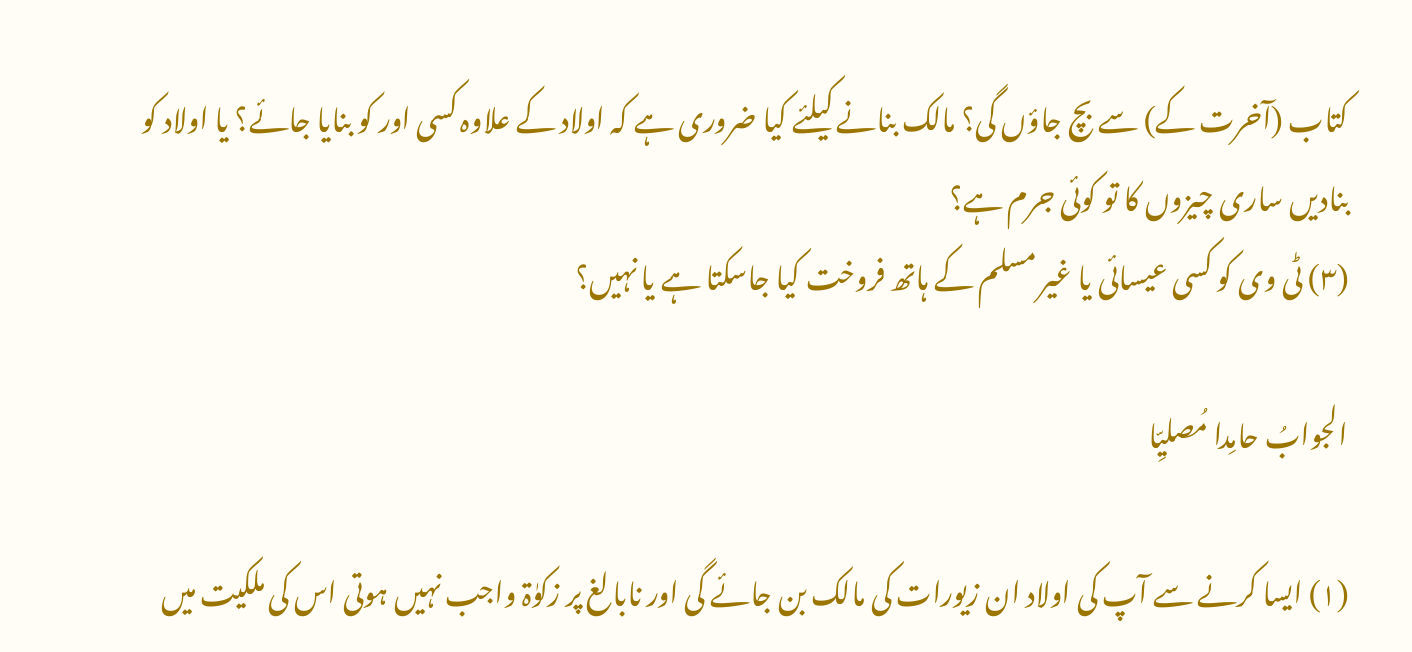کتاب (آخرت کے) سے بچ جاؤں گی؟ مالک بنانے کیلئے کیا ضروری ہے کہ اولاد کے علاوہ کسی اور کو بنایا جائے؟ یا اولاد کو بنادیں ساری چیزوں کا تو کوئی جرم ہے؟
(۳) ٹی وی کو کسی عیسائی یا غیر مسلم کے ہاتھ فروخت کیا جاسکتا ہے یا نہیں؟

الجوابُ حامِدا مُصلیِّا

(۱) ایسا کرنے سے آپ کی اولاد ان زیورات کی مالک بن جائے گی اور نابالغ پر زکوٰۃ واجب نہیں ہوتی اس کی ملکیت میں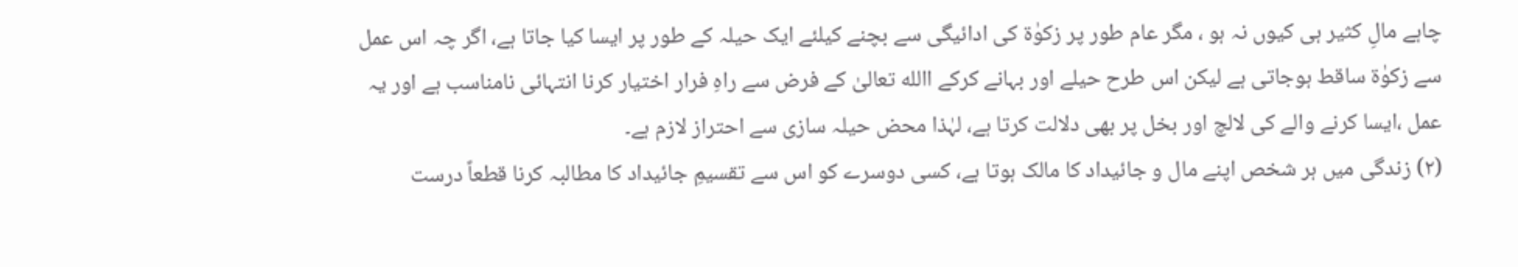چاہے مالِ کثیر ہی کیوں نہ ہو ، مگر عام طور پر زکوٰۃ کی ادائیگی سے بچنے کیلئے ایک حیلہ کے طور پر ایسا کیا جاتا ہے، اگر چہ اس عمل سے زکوٰۃ ساقط ہوجاتی ہے لیکن اس طرح حیلے اور بہانے کرکے االله تعالیٰ کے فرض سے راہِ فرار اختیار کرنا انتہائی نامناسب ہے اور یہ عمل ،ایسا کرنے والے کی لالچ اور بخل پر بھی دلالت کرتا ہے، لہٰذا محض حیلہ سازی سے احتراز لازم ہے۔
(۲) زندگی میں ہر شخص اپنے مال و جائیداد کا مالک ہوتا ہے، کسی دوسرے کو اس سے تقسیمِ جائیداد کا مطالبہ کرنا قطعاً درست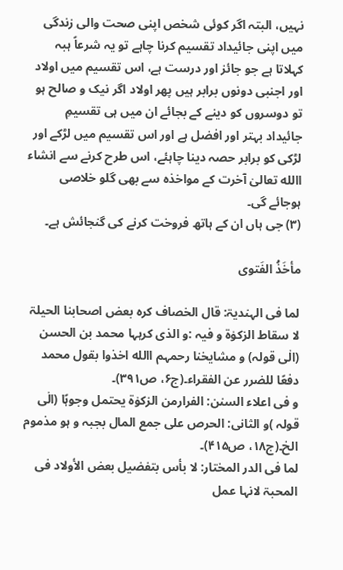نہیں، البتہ اگر کوئی شخص اپنی صحت والی زندگی میں اپنی جائیداد تقسیم کرنا چاہے تو یہ شرعاً ہبہ کہلاتا ہے جو جائز اور درست ہے، اس تقسیم میں اولاد اور اجنبی دونوں برابر ہیں پھر اولاد اگر نیک و صالح ہو تو دوسروں کو دینے کے بجائے ان میں ہی تقسیمِ جائیداد بہتر اور افضل ہے اور اس تقسیم میں لڑکے اور لڑکی کو برابر حصہ دینا چاہئے، اس طرح کرنے سے انشاء االله تعالیٰ آخرت کے مواخذہ سے بھی گلو خلاصی ہوجائے گی۔
(۳) جی ہاں ان کے ہاتھ فروخت کرنے کی گنجائش ہے۔

مأخَذُ الفَتوی

لما فی الہندیۃ: قال الخصاف کرہ بعض اصحابنا الحیلۃ لا سقاط الزکوٰۃ و فیہ :و الذی کرہہا محمد بن الحسن (الٰی قولہ) و مشایخنا رحمہم االله اخذوا بقول محمد دفعًا للضرر عن الفقراء۔(ج۶، ص۳۹۱)۔
و فی اعلاء السنن: الفرارمن الزکوٰۃ یحتمل وجوہًا (الٰی قولہ )و الثانی: الحرص علی جمع المال بجبہ و ہو مذموم الخ۔(ج۱۸، ص۴۱۵)۔
لما فی الدر المختار: لا بأس بتفضیل بعض الأولاد فی المحبۃ لانہا عمل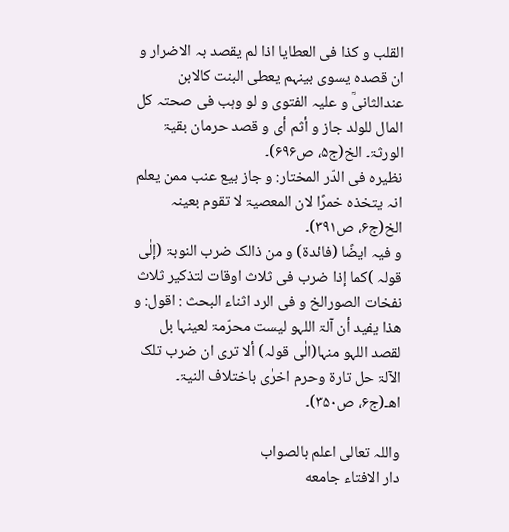القلب و کذا فی العطایا اذا لم یقصد بہ الاضرار و ان قصدہ یسوی بینہم یعطی البنت کالابن عندالثانیؒ و علیہ الفتوی و لو وہب فی صحتہ کل المال للولد جاز و أثم أی و قصد حرمان بقیۃ الورثۃ۔ الخ(ج۵، ص۶۹۶)۔
نظیرہ فی الدّر المختار: و جاز بیع عنب ممن یعلم انہ یتخذہ خمرًا لان المعصیۃ لا تقوم بعینہ الخ(ج۶، ص۳۹۱)۔
و فیہ ایضًا (فائدۃ) و من ذالک ضرب النوبۃ (إلٰی قولہ )کما إذا ضرب فی ثلاث اوقات لتذکیر ثلاث نفخات الصورالخ و فی الرد اثناء البحث : اقول: و ھذا یفید أن آلۃ اللہو لیست محرّمۃ لعینہا بل لقصد اللہو منہا(الٰی قولہ) ألا تری ان ضرب تلک الآلۃ حل تارۃ وحرم اخرٰی باختلاف النیۃ۔ اھـ(ج۶، ص۳۵۰)۔

واللہ تعالی اعلم بالصواب
دار الافتاء جامعه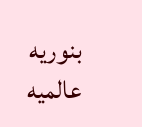بنوریه عالمیه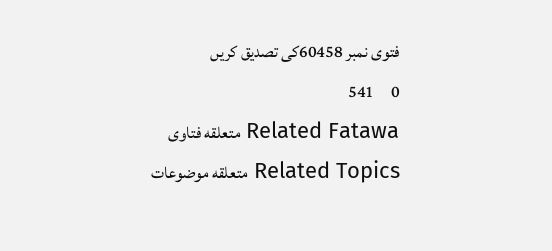فتوی نمبر 60458کی تصدیق کریں
0     541
Related Fatawa متعلقه فتاوی
Related Topics متعلقه موضوعات